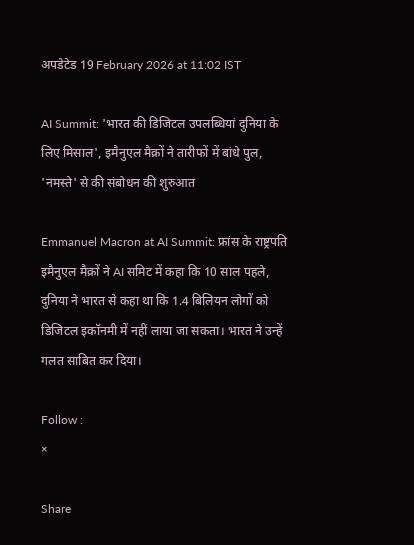अपडेटेड 19 February 2026 at 11:02 IST

AI Summit: 'भारत की डिजिटल उपलब्धियां दुनिया के लिए मिसाल', इमैनुएल मैक्रों ने तारीफों में बांधे पुल, 'नमस्ते' से की संबोधन की शुरुआत

Emmanuel Macron at AI Summit: फ्रांस के राष्ट्रपति इमैनुएल मैक्रों ने AI समिट में कहा कि 10 साल पहले, दुनिया ने भारत से कहा था कि 1.4 बिलियन लोगों को डिजिटल इकॉनमी में नहीं लाया जा सकता। भारत ने उन्हें गलत साबित कर दिया।

Follow :
×

Share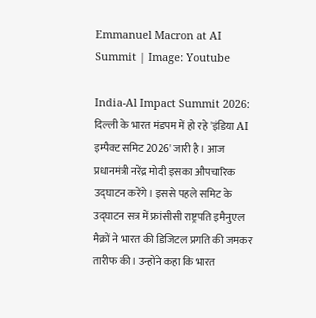Emmanuel Macron at AI Summit | Image: Youtube

India-Al Impact Summit 2026: दिल्ली के भारत मंडपम में हो रहे 'इंडिया AI इम्पैक्ट समिट 2026' जारी है। आज प्रधानमंत्री नरेंद्र मोदी इसका औपचारिक उद्घाटन करेंगे। इससे पहले समिट के उद्घाटन सत्र में फ्रांसीसी राष्ट्रपति इमैनुएल मैक्रों ने भारत की डिजिटल प्रगति की जमकर तारीफ की। उन्होंने कहा कि भारत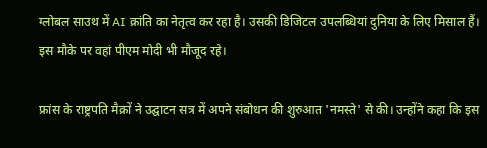ग्लोबल साउथ में AI क्रांति का नेतृत्व कर रहा है। उसकी डिजिटल उपलब्धियां दुनिया के लिए मिसाल हैं। इस मौके पर वहां पीएम मोदी भी मौजूद रहे।

फ्रांस के राष्ट्रपति मैक्रों ने उद्घाटन सत्र में अपने संबोधन की शुरुआत 'नमस्ते' से की। उन्होंने कहा कि इस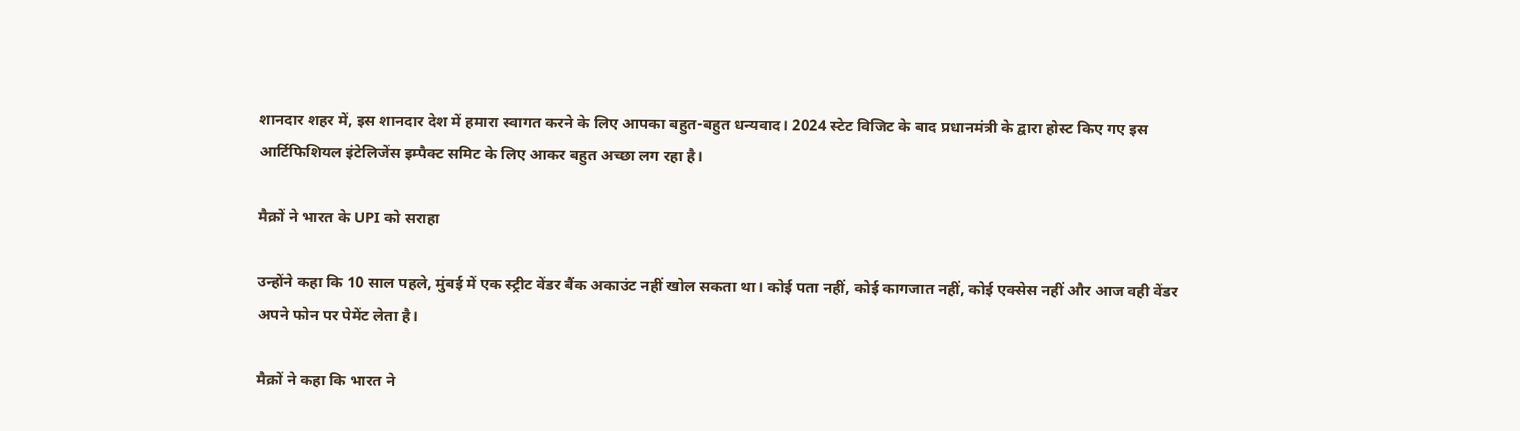शानदार शहर में, इस शानदार देश में हमारा स्वागत करने के लिए आपका बहुत-बहुत धन्यवाद। 2024 स्टेट विजिट के बाद प्रधानमंत्री के द्वारा होस्ट किए गए इस आर्टिफिशियल इंटेलिजेंस इम्पैक्ट समिट के लिए आकर बहुत अच्छा लग रहा है।

मैक्रों ने भारत के UPI को सराहा

उन्होंने कहा कि 10 साल पहले, मुंबई में एक स्ट्रीट वेंडर बैंक अकाउंट नहीं खोल सकता था। कोई पता नहीं, कोई कागजात नहीं, कोई एक्सेस नहीं और आज वही वेंडर अपने फोन पर पेमेंट लेता है।

मैक्रों ने कहा कि भारत ने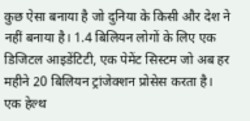कुछ ऐसा बनाया है जो दुनिया के किसी और देश ने नहीं बनाया है। 1.4 बिलियन लोगों के लिए एक डिजिटल आइडेंटिटी, एक पेमेंट सिस्टम जो अब हर महीने 20 बिलियन ट्रांजेक्शन प्रोसेस करता है। एक हेल्थ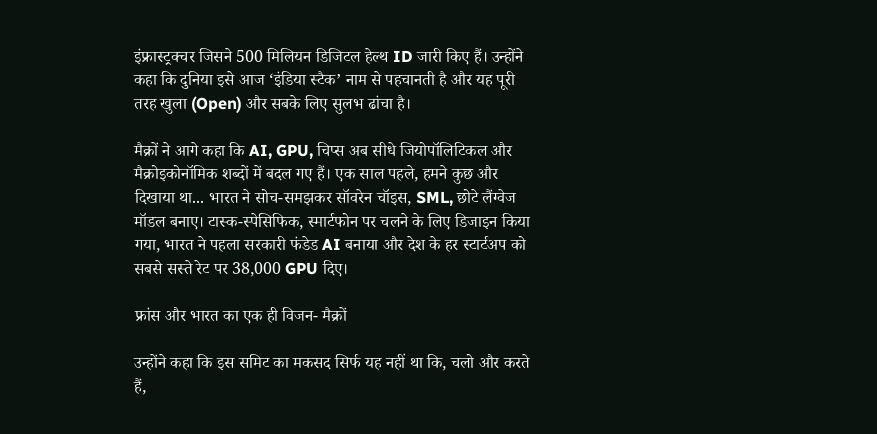इंफ्रास्ट्रक्चर जिसने 500 मिलियन डिजिटल हेल्थ ID जारी किए हैं। उन्होंने कहा कि दुनिया इसे आज ‘इंडिया स्टैक’ नाम से पहचानती है और यह पूरी तरह खुला (Open) और सबके लिए सुलभ ढांचा है।

मैक्रों ने आगे कहा कि AI, GPU, चिप्स अब सीधे जियोपॉलिटिकल और मैक्रोइकोनॉमिक शब्दों में बदल गए हैं। एक साल पहले, हमने कुछ और दिखाया था... भारत ने सोच-समझकर सॉवरेन चॉइस, SML, छोटे लैंग्वेज मॉडल बनाए। टास्क-स्पेसिफिक, स्मार्टफोन पर चलने के लिए डिजाइन किया गया, भारत ने पहला सरकारी फंडेड AI बनाया और देश के हर स्टार्टअप को सबसे सस्ते रेट पर 38,000 GPU दिए।

फ्रांस और भारत का एक ही विजन- मैक्रों

उन्होंने कहा कि इस समिट का मकसद सिर्फ यह नहीं था कि, चलो और करते हैं,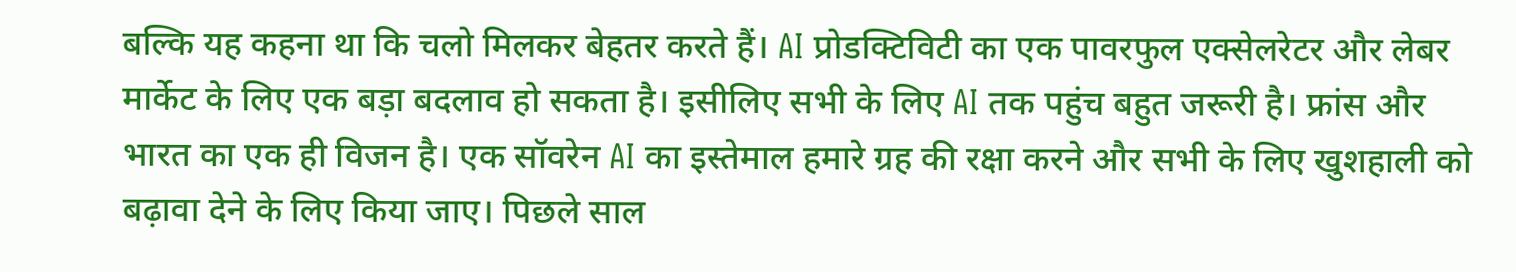बल्कि यह कहना था कि चलो मिलकर बेहतर करते हैं। AI प्रोडक्टिविटी का एक पावरफुल एक्सेलरेटर और लेबर मार्केट के लिए एक बड़ा बदलाव हो सकता है। इसीलिए सभी के लिए AI तक पहुंच बहुत जरूरी है। फ्रांस और भारत का एक ही विजन है। एक सॉवरेन AI का इस्तेमाल हमारे ग्रह की रक्षा करने और सभी के लिए खुशहाली को बढ़ावा देने के लिए किया जाए। पिछले साल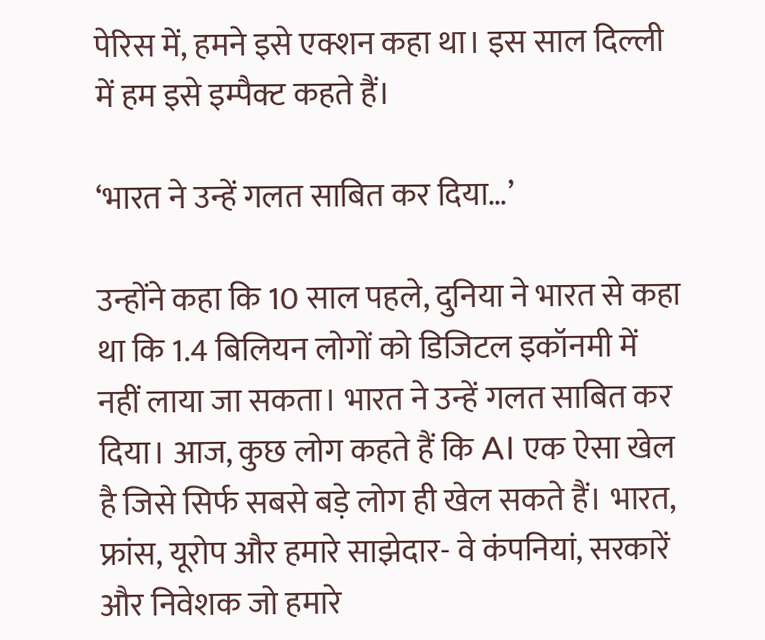पेरिस में, हमने इसे एक्शन कहा था। इस साल दिल्ली में हम इसे इम्पैक्ट कहते हैं।

‘भारत ने उन्हें गलत साबित कर दिया…’

उन्होंने कहा कि 10 साल पहले, दुनिया ने भारत से कहा था कि 1.4 बिलियन लोगों को डिजिटल इकॉनमी में नहीं लाया जा सकता। भारत ने उन्हें गलत साबित कर दिया। आज, कुछ लोग कहते हैं कि AI एक ऐसा खेल है जिसे सिर्फ सबसे बड़े लोग ही खेल सकते हैं। भारत, फ्रांस, यूरोप और हमारे साझेदार- वे कंपनियां, सरकारें और निवेशक जो हमारे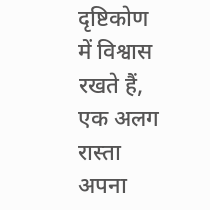दृष्टिकोण में विश्वास रखते हैं, एक अलग रास्ता अपना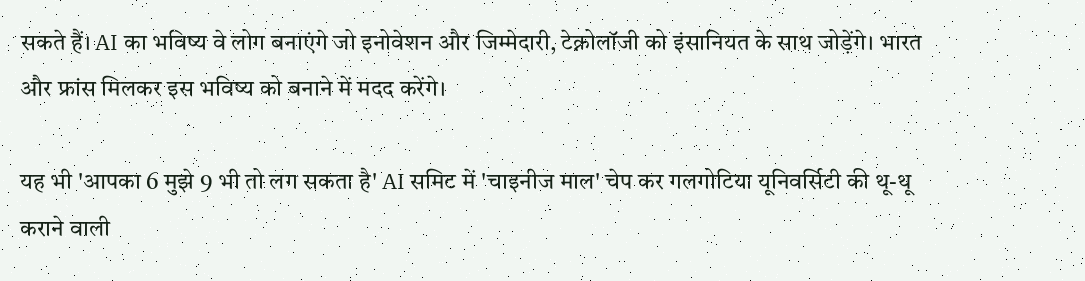सकते हैं। AI का भविष्य वे लोग बनाएंगे जो इनोवेशन और जिम्मेदारी, टेक्नोलॉजी को इंसानियत के साथ जोड़ेंगे। भारत और फ्रांस मिलकर इस भविष्य को बनाने में मदद करेंगे।

यह भी 'आपका 6 मुझे 9 भी तो लग सकता है' AI समिट में 'चाइनीज माल' चेप कर गलगोटिया यूनिवर्सिटी की थू-थू कराने वाली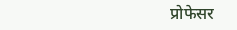प्रोफेसर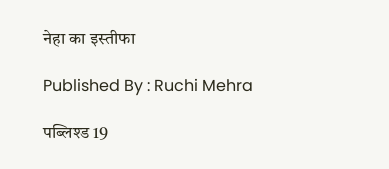नेहा का इस्‍तीफा

Published By : Ruchi Mehra

पब्लिश्ड 19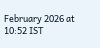February 2026 at 10:52 IST